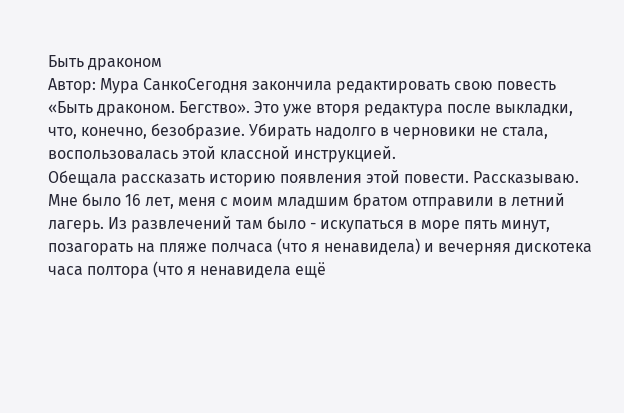Быть драконом
Автор: Мура СанкоСегодня закончила редактировать свою повесть «Быть драконом. Бегство». Это уже вторя редактура после выкладки, что, конечно, безобразие. Убирать надолго в черновики не стала, воспользовалась этой классной инструкцией.
Обещала рассказать историю появления этой повести. Рассказываю.
Мне было 16 лет, меня с моим младшим братом отправили в летний лагерь. Из развлечений там было - искупаться в море пять минут, позагорать на пляже полчаса (что я ненавидела) и вечерняя дискотека часа полтора (что я ненавидела ещё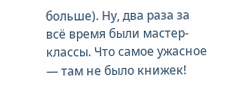больше). Ну, два раза за всё время были мастер-классы. Что самое ужасное — там не было книжек!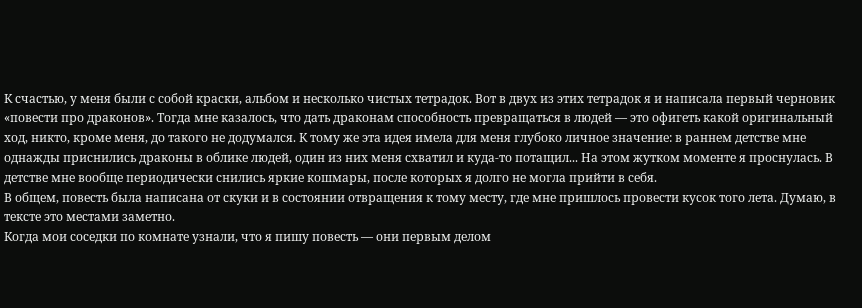К счастью, у меня были с собой краски, альбом и несколько чистых тетрадок. Вот в двух из этих тетрадок я и написала первый черновик «повести про драконов». Тогда мне казалось, что дать драконам способность превращаться в людей — это офигеть какой оригинальный ход, никто, кроме меня, до такого не додумался. К тому же эта идея имела для меня глубоко личное значение: в раннем детстве мне однажды приснились драконы в облике людей, один из них меня схватил и куда-то потащил... На этом жутком моменте я проснулась. В детстве мне вообще периодически снились яркие кошмары, после которых я долго не могла прийти в себя.
В общем, повесть была написана от скуки и в состоянии отвращения к тому месту, где мне пришлось провести кусок того лета. Думаю, в тексте это местами заметно.
Когда мои соседки по комнате узнали, что я пишу повесть — они первым делом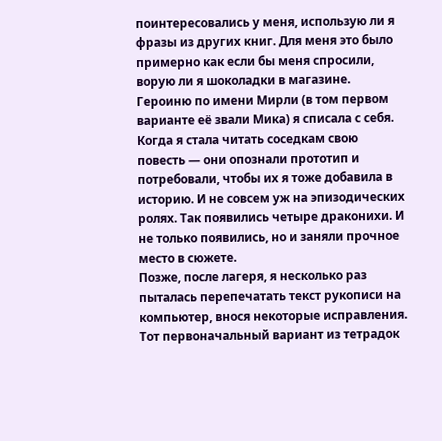поинтересовались у меня, использую ли я фразы из других книг. Для меня это было примерно как если бы меня спросили, ворую ли я шоколадки в магазине.
Героиню по имени Мирли (в том первом варианте её звали Мика) я списала с себя. Когда я стала читать соседкам свою повесть — они опознали прототип и потребовали, чтобы их я тоже добавила в историю. И не совсем уж на эпизодических ролях. Так появились четыре драконихи. И не только появились, но и заняли прочное место в сюжете.
Позже, после лагеря, я несколько раз пыталась перепечатать текст рукописи на компьютер, внося некоторые исправления. Тот первоначальный вариант из тетрадок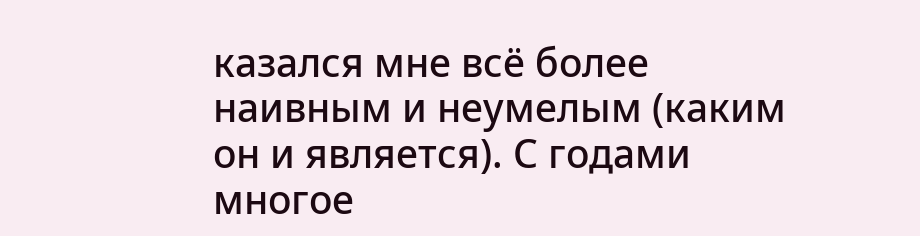казался мне всё более наивным и неумелым (каким он и является). С годами многое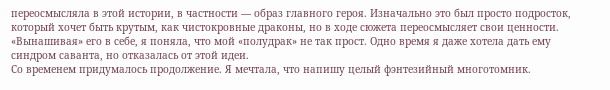переосмысляла в этой истории, в частности — образ главного героя. Изначально это был просто подросток, который хочет быть крутым, как чистокровные драконы, но в ходе сюжета переосмысляет свои ценности. «Вынашивая» его в себе, я поняла, что мой «полудрак» не так прост. Одно время я даже хотела дать ему синдром саванта, но отказалась от этой идеи.
Со временем придумалось продолжение. Я мечтала, что напишу целый фэнтезийный многотомник.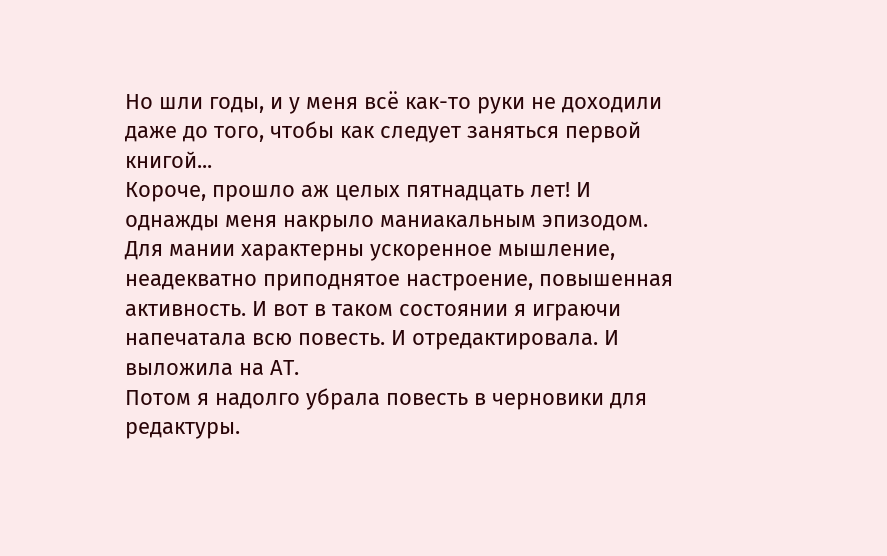Но шли годы, и у меня всё как-то руки не доходили даже до того, чтобы как следует заняться первой книгой...
Короче, прошло аж целых пятнадцать лет! И однажды меня накрыло маниакальным эпизодом. Для мании характерны ускоренное мышление, неадекватно приподнятое настроение, повышенная активность. И вот в таком состоянии я играючи напечатала всю повесть. И отредактировала. И выложила на АТ.
Потом я надолго убрала повесть в черновики для редактуры.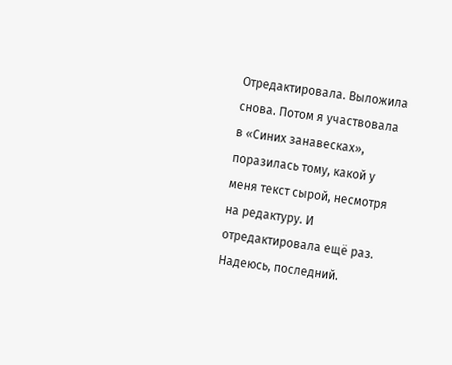Отредактировала. Выложила снова. Потом я участвовала в «Синих занавесках», поразилась тому, какой у меня текст сырой, несмотря на редактуру. И отредактировала ещё раз. Надеюсь, последний.